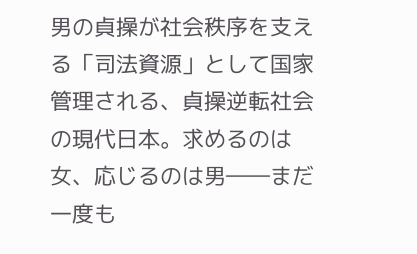男の貞操が社会秩序を支える「司法資源」として国家管理される、貞操逆転社会の現代日本。求めるのは女、応じるのは男――まだ一度も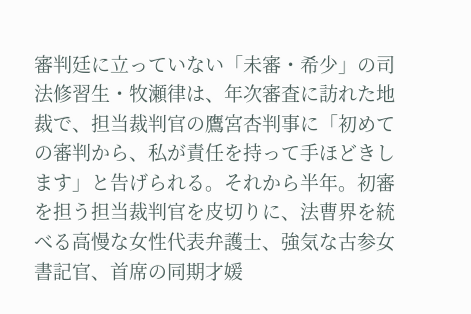審判廷に立っていない「未審・希少」の司法修習生・牧瀬律は、年次審査に訪れた地裁で、担当裁判官の鷹宮杏判事に「初めての審判から、私が責任を持って手ほどきします」と告げられる。それから半年。初審を担う担当裁判官を皮切りに、法曹界を統べる高慢な女性代表弁護士、強気な古参女書記官、首席の同期才媛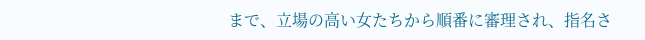まで、立場の高い女たちから順番に審理され、指名さ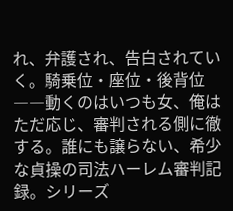れ、弁護され、告白されていく。騎乗位・座位・後背位――動くのはいつも女、俺はただ応じ、審判される側に徹する。誰にも譲らない、希少な貞操の司法ハーレム審判記録。シリーズ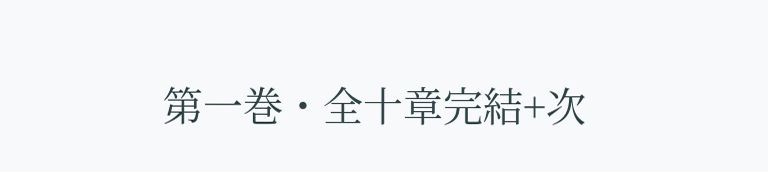第一巻・全十章完結+次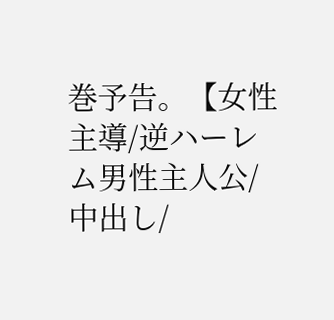巻予告。【女性主導/逆ハーレム男性主人公/中出し/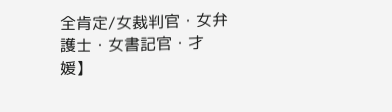全肯定/女裁判官・女弁護士・女書記官・才媛】